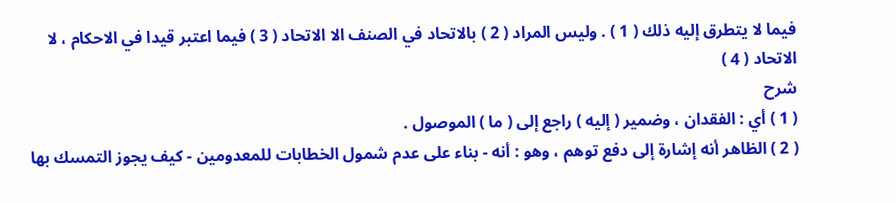فيما لا يتطرق إليه ذلك ( 1 ) . وليس المراد ( 2 ) بالاتحاد في الصنف الا الاتحاد ( 3 ) فيما اعتبر قيدا في الاحكام ، لا الاتحاد ( 4 )
شرح
( 1 ) أي : الفقدان ، وضمير ( إليه ) راجع إلى ( ما ) الموصول .
( 2 ) الظاهر أنه إشارة إلى دفع توهم ، وهو : أنه - بناء على عدم شمول الخطابات للمعدومين - كيف يجوز التمسك بها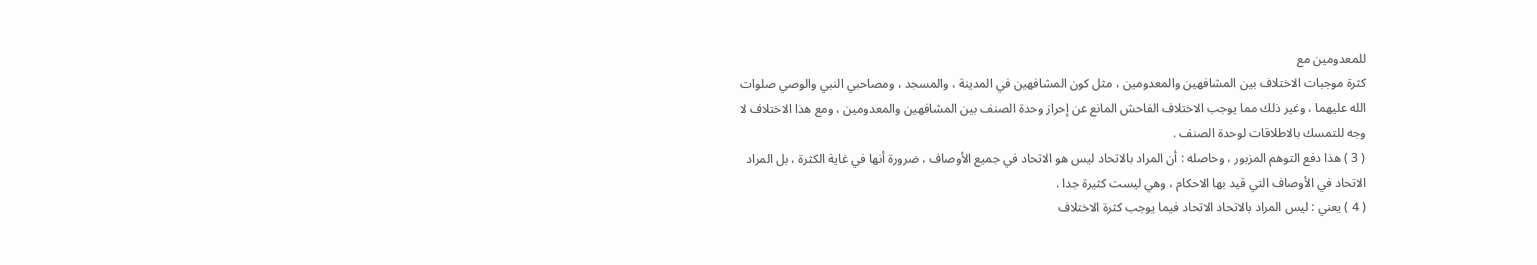للمعدومين مع
كثرة موجبات الاختلاف بين المشافهين والمعدومين ، مثل كون المشافهين في المدينة ، والمسجد ، ومصاحبي النبي والوصي صلوات
الله عليهما ، وغير ذلك مما يوجب الاختلاف الفاحش المانع عن إحراز وحدة الصنف بين المشافهين والمعدومين ، ومع هذا الاختلاف لا
وجه للتمسك بالاطلاقات لوحدة الصنف .
( 3 ) هذا دفع التوهم المزبور ، وحاصله : أن المراد بالاتحاد ليس هو الاتحاد في جميع الأوصاف ، ضرورة أنها في غاية الكثرة ، بل المراد
الاتحاد في الأوصاف التي قيد بها الاحكام ، وهي ليست كثيرة جدا .
( 4 ) يعني : ليس المراد بالاتحاد الاتحاد فيما يوجب كثرة الاختلاف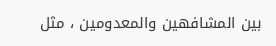بين المشافهين والمعدومين ، مثل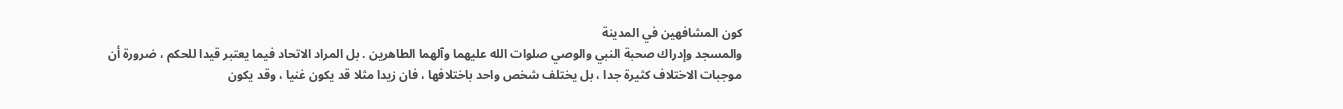كون المشافهين في المدينة
والمسجد وإدراك صحبة النبي والوصي صلوات الله عليهما وآلهما الطاهرين . بل المراد الاتحاد فيما يعتبر قيدا للحكم ، ضرورة أن
موجبات الاختلاف كثيرة جدا ، بل يختلف شخص واحد باختلافها ، فان زيدا مثلا قد يكون غنيا ، وقد يكون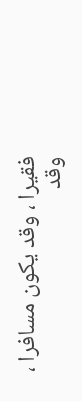فقيرا ، وقد يكون مسافرا ،
وقد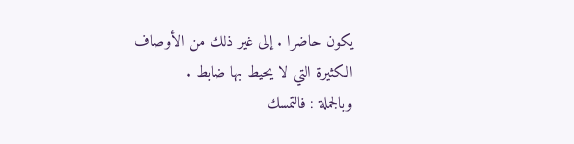يكون حاضرا . إلى غير ذلك من الأوصاف الكثيرة التي لا يحيط بها ضابط .
وبالجملة : فالتمسك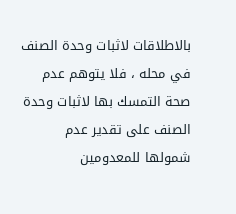بالاطلاقات لاثبات وحدة الصنف في محله ، فلا يتوهم عدم صحة التمسك بها لاثبات وحدة الصنف على تقدير عدم
شمولها للمعدومين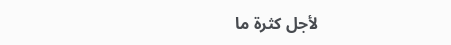لأجل كثرة ما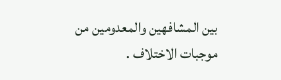بين المشافهين والمعدومين من موجبات الاختلاف .